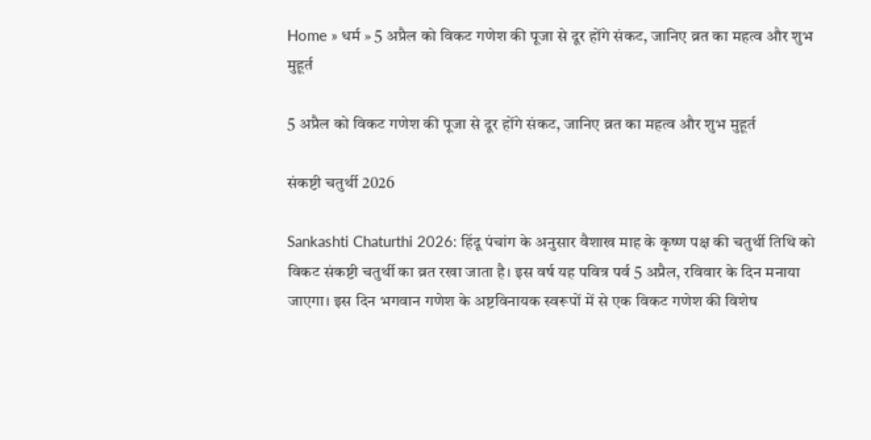Home » धर्म » 5 अप्रैल को विकट गणेश की पूजा से दूर होंगे संकट, जानिए व्रत का महत्व और शुभ मुहूर्त

5 अप्रैल को विकट गणेश की पूजा से दूर होंगे संकट, जानिए व्रत का महत्व और शुभ मुहूर्त

संकष्टी चतुर्थी 2026

Sankashti Chaturthi 2026: हिंदू पंचांग के अनुसार वैशाख माह के कृष्ण पक्ष की चतुर्थी तिथि को विकट संकष्टी चतुर्थी का व्रत रखा जाता है। इस वर्ष यह पवित्र पर्व 5 अप्रैल, रविवार के दिन मनाया जाएगा। इस दिन भगवान गणेश के अष्टविनायक स्वरूपों में से एक विकट गणेश की विशेष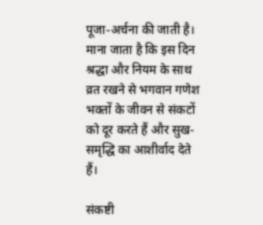पूजा-अर्चना की जाती है। माना जाता है कि इस दिन श्रद्धा और नियम के साथ व्रत रखने से भगवान गणेश भक्तों के जीवन से संकटों को दूर करते हैं और सुख-समृद्धि का आशीर्वाद देते हैं।

संकष्टी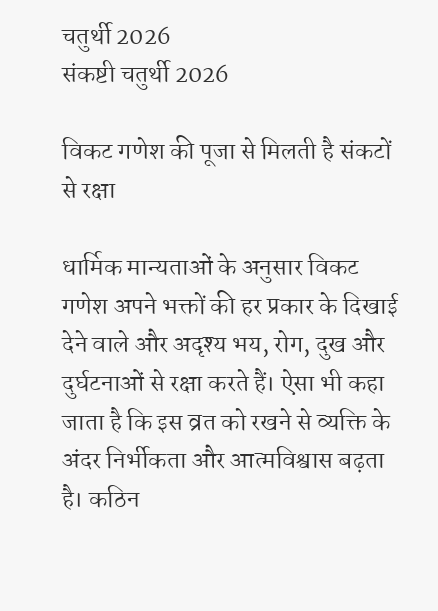चतुर्थी 2026
संकष्टी चतुर्थी 2026

विकट गणेश की पूजा से मिलती है संकटों से रक्षा

धार्मिक मान्यताओं के अनुसार विकट गणेश अपने भक्तों की हर प्रकार के दिखाई देने वाले और अदृश्य भय, रोग, दुख और दुर्घटनाओं से रक्षा करते हैं। ऐसा भी कहा जाता है कि इस व्रत को रखने से व्यक्ति के अंदर निर्भीकता और आत्मविश्वास बढ़ता है। कठिन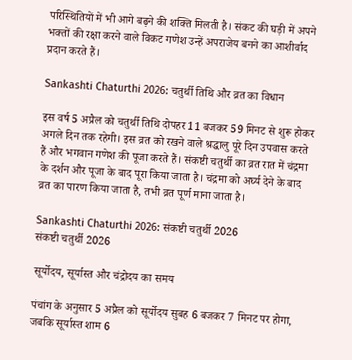परिस्थितियों में भी आगे बढ़ने की शक्ति मिलती है। संकट की घड़ी में अपने भक्तों की रक्षा करने वाले विकट गणेश उन्हें अपराजेय बनने का आशीर्वाद प्रदान करते हैं।

Sankashti Chaturthi 2026: चतुर्थी तिथि और व्रत का विधान

इस वर्ष 5 अप्रैल को चतुर्थी तिथि दोपहर 11 बजकर 59 मिनट से शुरू होकर अगले दिन तक रहेगी। इस व्रत को रखने वाले श्रद्धालु पूरे दिन उपवास करते हैं और भगवान गणेश की पूजा करते हैं। संकष्टी चतुर्थी का व्रत रात में चंद्रमा के दर्शन और पूजा के बाद पूरा किया जाता है। चंद्रमा को अर्घ्य देने के बाद व्रत का पारण किया जाता है, तभी व्रत पूर्ण माना जाता है।

Sankashti Chaturthi 2026: संकष्टी चतुर्थी 2026
संकष्टी चतुर्थी 2026

सूर्योदय, सूर्यास्त और चंद्रोदय का समय

पंचांग के अनुसार 5 अप्रैल को सूर्योदय सुबह 6 बजकर 7 मिनट पर होगा, जबकि सूर्यास्त शाम 6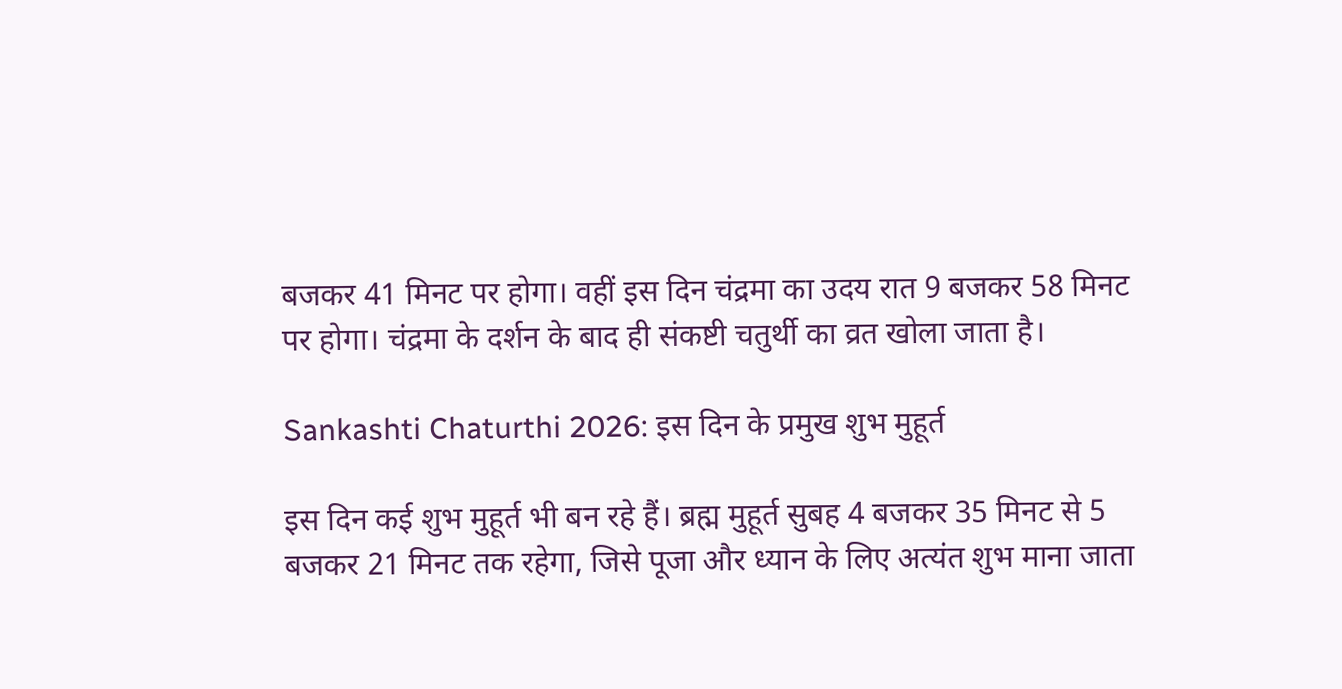बजकर 41 मिनट पर होगा। वहीं इस दिन चंद्रमा का उदय रात 9 बजकर 58 मिनट पर होगा। चंद्रमा के दर्शन के बाद ही संकष्टी चतुर्थी का व्रत खोला जाता है।

Sankashti Chaturthi 2026: इस दिन के प्रमुख शुभ मुहूर्त

इस दिन कई शुभ मुहूर्त भी बन रहे हैं। ब्रह्म मुहूर्त सुबह 4 बजकर 35 मिनट से 5 बजकर 21 मिनट तक रहेगा, जिसे पूजा और ध्यान के लिए अत्यंत शुभ माना जाता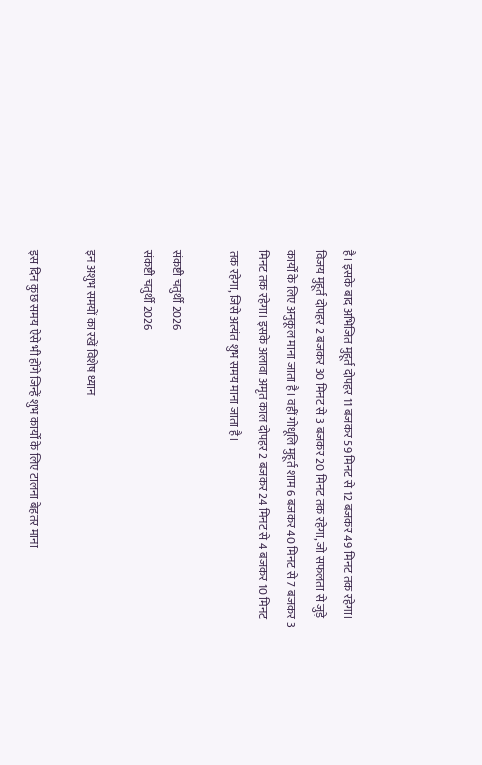है। इसके बाद अभिजित मुहूर्त दोपहर 11 बजकर 59 मिनट से 12 बजकर 49 मिनट तक रहेगा। विजय मुहूर्त दोपहर 2 बजकर 30 मिनट से 3 बजकर 20 मिनट तक रहेगा, जो सफलता से जुड़े कार्यों के लिए अनुकूल माना जाता है। वहीं गोधूलि मुहूर्त शाम 6 बजकर 40 मिनट से 7 बजकर 3 मिनट तक रहेगा। इसके अलावा अमृत काल दोपहर 2 बजकर 24 मिनट से 4 बजकर 10 मिनट तक रहेगा, जिसे अत्यंत शुभ समय माना जाता है।

संकष्टी चतुर्थी 2026
संकष्टी चतुर्थी 2026

इन अशुभ समयों का रखें विशेष ध्यान

इस दिन कुछ समय ऐसे भी होंगे जिन्हें शुभ कार्यों के लिए टालना बेहतर माना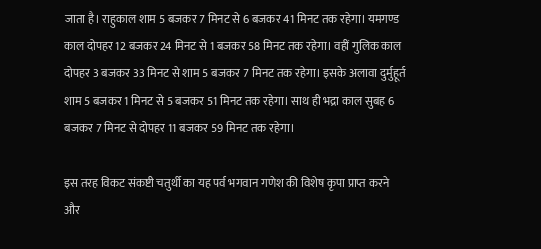जाता है। राहुकाल शाम 5 बजकर 7 मिनट से 6 बजकर 41 मिनट तक रहेगा। यमगण्ड काल दोपहर 12 बजकर 24 मिनट से 1 बजकर 58 मिनट तक रहेगा। वहीं गुलिक काल दोपहर 3 बजकर 33 मिनट से शाम 5 बजकर 7 मिनट तक रहेगा। इसके अलावा दुर्मुहूर्त शाम 5 बजकर 1 मिनट से 5 बजकर 51 मिनट तक रहेगा। साथ ही भद्रा काल सुबह 6 बजकर 7 मिनट से दोपहर 11 बजकर 59 मिनट तक रहेगा।

इस तरह विकट संकष्टी चतुर्थी का यह पर्व भगवान गणेश की विशेष कृपा प्राप्त करने और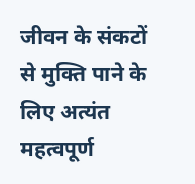जीवन के संकटों से मुक्ति पाने के लिए अत्यंत महत्वपूर्ण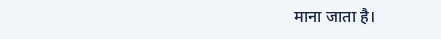माना जाता है।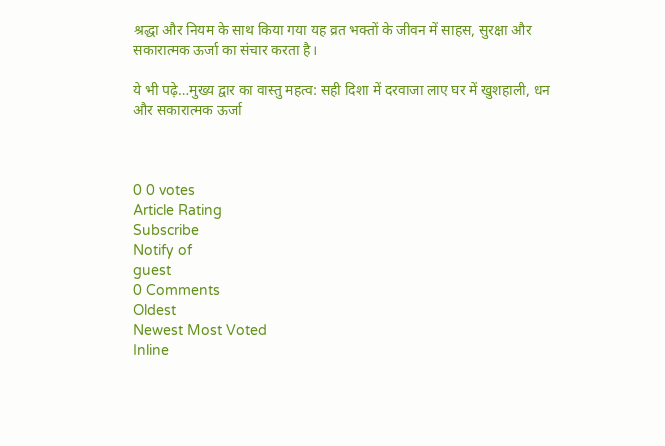श्रद्धा और नियम के साथ किया गया यह व्रत भक्तों के जीवन में साहस, सुरक्षा और सकारात्मक ऊर्जा का संचार करता है।

ये भी पढ़े…मुख्य द्वार का वास्तु महत्व: सही दिशा में दरवाजा लाए घर में खुशहाली, धन और सकारात्मक ऊर्जा



0 0 votes
Article Rating
Subscribe
Notify of
guest
0 Comments
Oldest
Newest Most Voted
Inline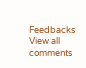Feedbacks
View all comments